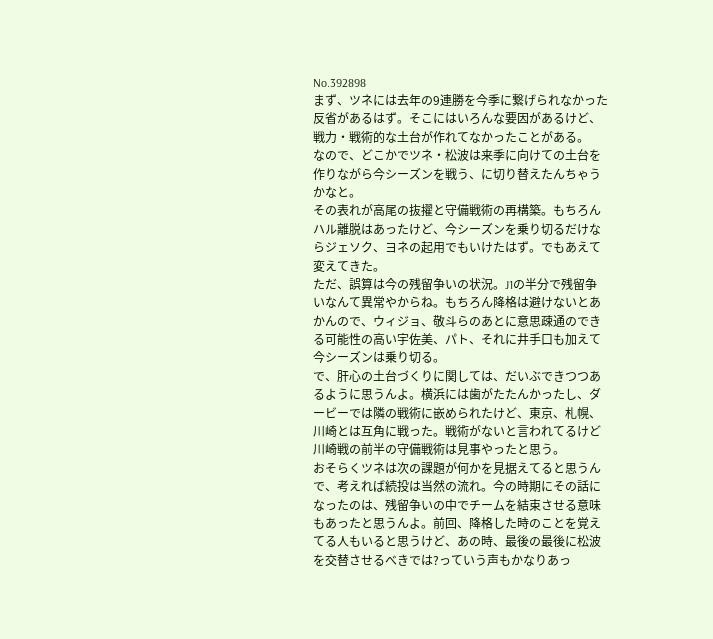No.392898
まず、ツネには去年の9連勝を今季に繋げられなかった反省があるはず。そこにはいろんな要因があるけど、戦力・戦術的な土台が作れてなかったことがある。
なので、どこかでツネ・松波は来季に向けての土台を作りながら今シーズンを戦う、に切り替えたんちゃうかなと。
その表れが高尾の抜擢と守備戦術の再構築。もちろんハル離脱はあったけど、今シーズンを乗り切るだけならジェソク、ヨネの起用でもいけたはず。でもあえて変えてきた。
ただ、誤算は今の残留争いの状況。J1の半分で残留争いなんて異常やからね。もちろん降格は避けないとあかんので、ウィジョ、敬斗らのあとに意思疎通のできる可能性の高い宇佐美、パト、それに井手口も加えて今シーズンは乗り切る。
で、肝心の土台づくりに関しては、だいぶできつつあるように思うんよ。横浜には歯がたたんかったし、ダービーでは隣の戦術に嵌められたけど、東京、札幌、川崎とは互角に戦った。戦術がないと言われてるけど川崎戦の前半の守備戦術は見事やったと思う。
おそらくツネは次の課題が何かを見据えてると思うんで、考えれば続投は当然の流れ。今の時期にその話になったのは、残留争いの中でチームを結束させる意味もあったと思うんよ。前回、降格した時のことを覚えてる人もいると思うけど、あの時、最後の最後に松波を交替させるべきでは?っていう声もかなりあっ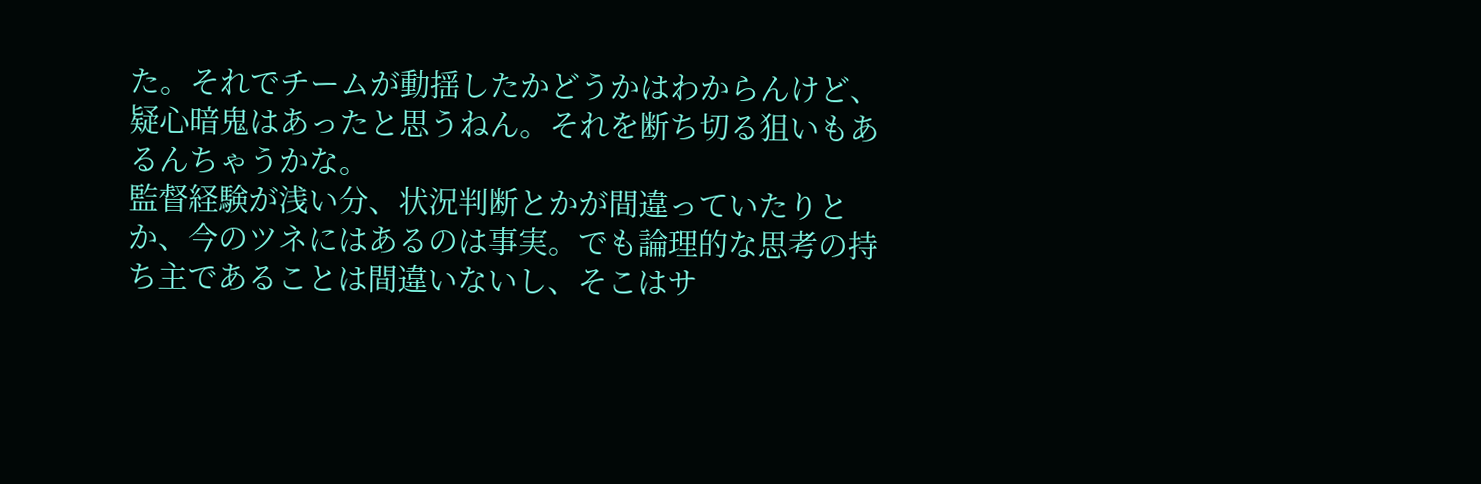た。それでチームが動揺したかどうかはわからんけど、疑心暗鬼はあったと思うねん。それを断ち切る狙いもあるんちゃうかな。
監督経験が浅い分、状況判断とかが間違っていたりとか、今のツネにはあるのは事実。でも論理的な思考の持ち主であることは間違いないし、そこはサ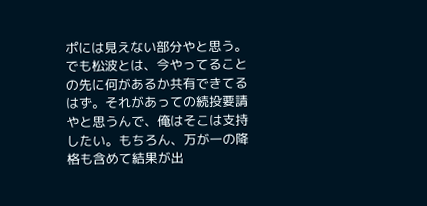ポには見えない部分やと思う。でも松波とは、今やってることの先に何があるか共有できてるはず。それがあっての続投要請やと思うんで、俺はそこは支持したい。もちろん、万が一の降格も含めて結果が出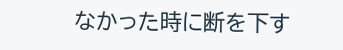なかった時に断を下す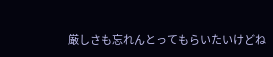厳しさも忘れんとってもらいたいけどね